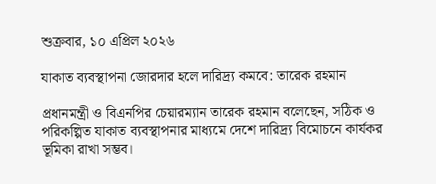শুক্রবার, ১০ এপ্রিল ২০২৬

যাকাত ব্যবস্থাপনা জোরদার হলে দারিদ্র্য কমবে: তারেক রহমান

প্রধানমন্ত্রী ও বিএনপির চেয়ারম্যান তারেক রহমান বলেছেন, সঠিক ও পরিকল্পিত যাকাত ব্যবস্থাপনার মাধ্যমে দেশে দারিদ্র্য বিমোচনে কার্যকর ভূমিকা রাখা সম্ভব।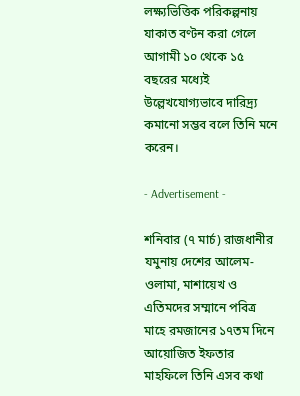লক্ষ্যভিত্তিক পরিকল্পনায় যাকাত বণ্টন করা গেলে আগামী ১০ থেকে ১৫ বছরের মধ্যেই উল্লেখযোগ্যভাবে দারিদ্র্য কমানো সম্ভব বলে তিনি মনে করেন।

- Advertisement -

শনিবার (৭ মার্চ) রাজধানীর যমুনায় দেশের আলেম-ওলামা, মাশায়েখ ও এতিমদের সম্মানে পবিত্র মাহে রমজানের ১৭তম দিনে আয়োজিত ইফতার মাহফিলে তিনি এসব কথা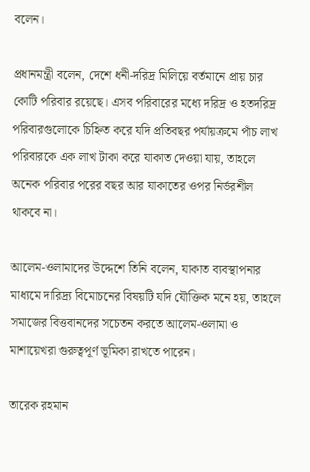বলেন।

প্রধানমন্ত্রী বলেন, দেশে ধনী-দরিদ্র মিলিয়ে বর্তমানে প্রায় চার কোটি পরিবার রয়েছে। এসব পরিবারের মধ্যে দরিদ্র ও হতদরিদ্র পরিবারগুলোকে চিহ্নিত করে যদি প্রতিবছর পর্যায়ক্রমে পাঁচ লাখ পরিবারকে এক লাখ টাকা করে যাকাত দেওয়া যায়, তাহলে অনেক পরিবার পরের বছর আর যাকাতের ওপর নির্ভরশীল থাকবে না।

আলেম-ওলামাদের উদ্দেশে তিনি বলেন, যাকাত ব্যবস্থাপনার মাধ্যমে দারিদ্র্য বিমোচনের বিষয়টি যদি যৌক্তিক মনে হয়, তাহলে সমাজের বিত্তবানদের সচেতন করতে আলেম-ওলামা ও মাশায়েখরা গুরুত্বপূর্ণ ভূমিকা রাখতে পারেন।

তারেক রহমান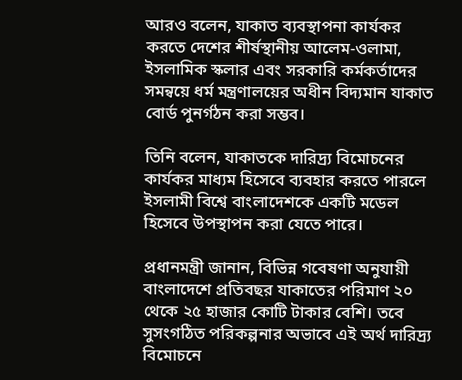আরও বলেন, যাকাত ব্যবস্থাপনা কার্যকর করতে দেশের শীর্ষস্থানীয় আলেম-ওলামা, ইসলামিক স্কলার এবং সরকারি কর্মকর্তাদের সমন্বয়ে ধর্ম মন্ত্রণালয়ের অধীন বিদ্যমান যাকাত বোর্ড পুনর্গঠন করা সম্ভব।

তিনি বলেন, যাকাতকে দারিদ্র্য বিমোচনের কার্যকর মাধ্যম হিসেবে ব্যবহার করতে পারলে ইসলামী বিশ্বে বাংলাদেশকে একটি মডেল হিসেবে উপস্থাপন করা যেতে পারে।

প্রধানমন্ত্রী জানান, বিভিন্ন গবেষণা অনুযায়ী বাংলাদেশে প্রতিবছর যাকাতের পরিমাণ ২০ থেকে ২৫ হাজার কোটি টাকার বেশি। তবে সুসংগঠিত পরিকল্পনার অভাবে এই অর্থ দারিদ্র্য বিমোচনে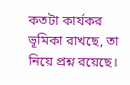কতটা কার্যকর ভূমিকা রাখছে, তা নিয়ে প্রশ্ন রয়েছে।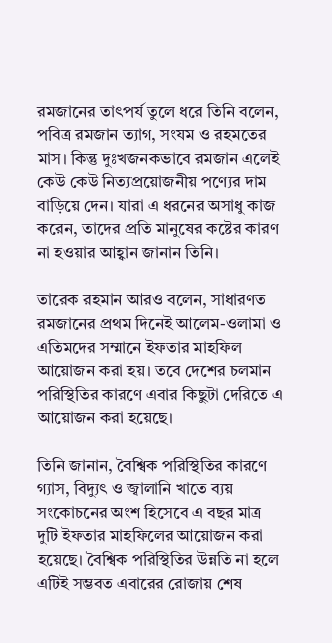রমজানের তাৎপর্য তুলে ধরে তিনি বলেন, পবিত্র রমজান ত্যাগ, সংযম ও রহমতের মাস। কিন্তু দুঃখজনকভাবে রমজান এলেই কেউ কেউ নিত্যপ্রয়োজনীয় পণ্যের দাম বাড়িয়ে দেন। যারা এ ধরনের অসাধু কাজ করেন, তাদের প্রতি মানুষের কষ্টের কারণ না হওয়ার আহ্বান জানান তিনি।

তারেক রহমান আরও বলেন, সাধারণত রমজানের প্রথম দিনেই আলেম-ওলামা ও এতিমদের সম্মানে ইফতার মাহফিল আয়োজন করা হয়। তবে দেশের চলমান পরিস্থিতির কারণে এবার কিছুটা দেরিতে এ আয়োজন করা হয়েছে।

তিনি জানান, বৈশ্বিক পরিস্থিতির কারণে গ্যাস, বিদ্যুৎ ও জ্বালানি খাতে ব্যয় সংকোচনের অংশ হিসেবে এ বছর মাত্র দুটি ইফতার মাহফিলের আয়োজন করা হয়েছে। বৈশ্বিক পরিস্থিতির উন্নতি না হলে এটিই সম্ভবত এবারের রোজায় শেষ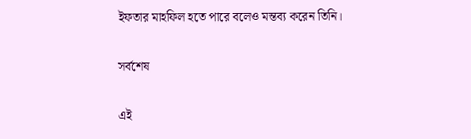ইফতার মাহফিল হতে পারে বলেও মন্তব্য করেন তিনি।

সর্বশেষ

এই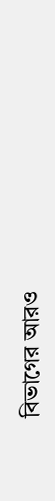বিভাগের আরও